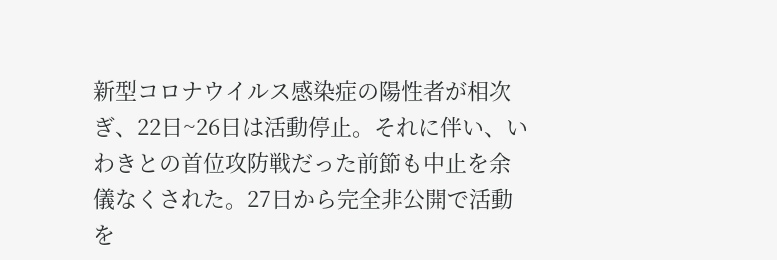新型コロナウイルス感染症の陽性者が相次ぎ、22日~26日は活動停止。それに伴い、いわきとの首位攻防戦だった前節も中止を余儀なくされた。27日から完全非公開で活動を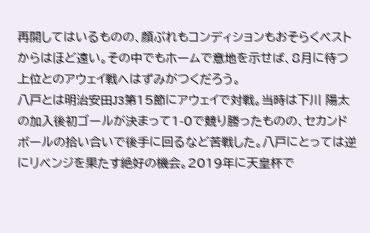再開してはいるものの、顔ぶれもコンディションもおそらくベストからはほど遠い。その中でもホームで意地を示せば、8月に待つ上位とのアウェイ戦へはずみがつくだろう。
八戸とは明治安田J3第15節にアウェイで対戦。当時は下川 陽太の加入後初ゴールが決まって1-0で競り勝ったものの、セカンドボールの拾い合いで後手に回るなど苦戦した。八戸にとっては逆にリベンジを果たす絶好の機会。2019年に天皇杯で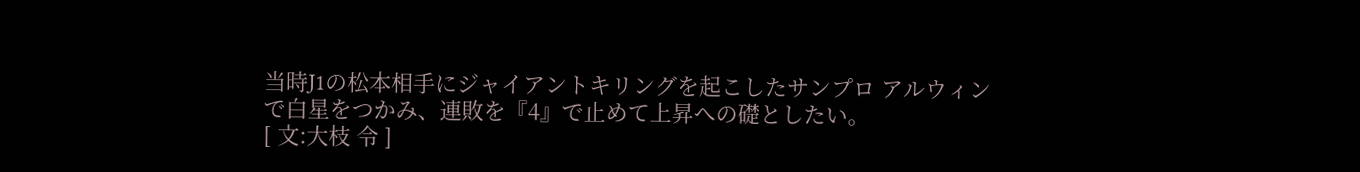当時J1の松本相手にジャイアントキリングを起こしたサンプロ アルウィンで白星をつかみ、連敗を『4』で止めて上昇への礎としたい。
[ 文:大枝 令 ]